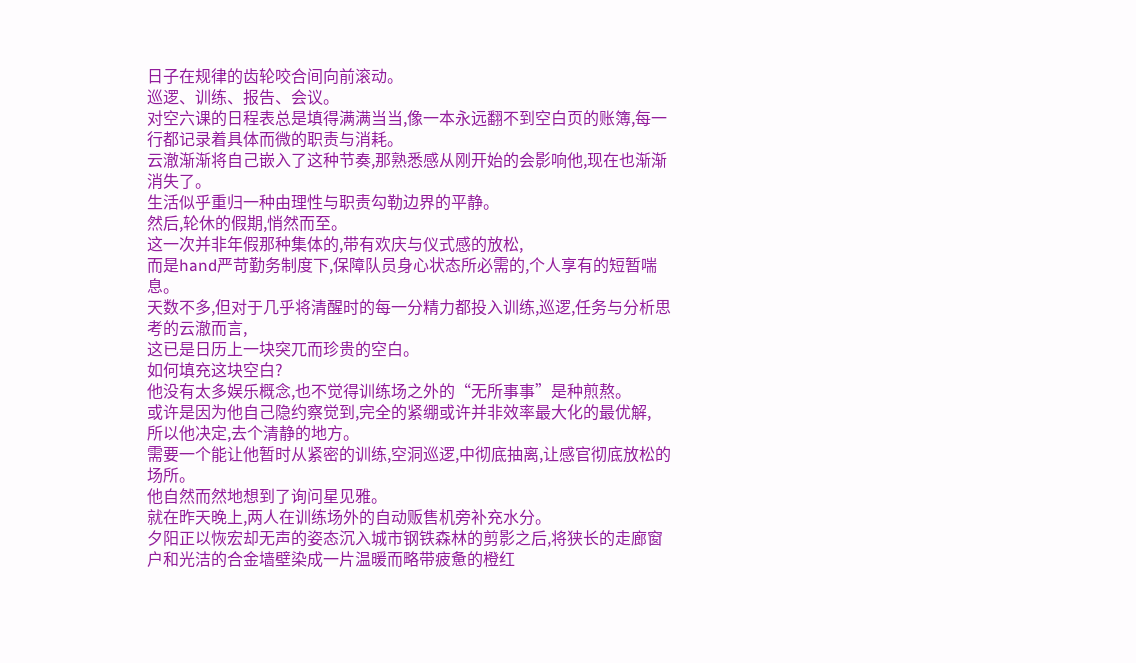日子在规律的齿轮咬合间向前滚动。
巡逻、训练、报告、会议。
对空六课的日程表总是填得满满当当,像一本永远翻不到空白页的账簿,每一行都记录着具体而微的职责与消耗。
云澈渐渐将自己嵌入了这种节奏,那熟悉感从刚开始的会影响他,现在也渐渐消失了。
生活似乎重归一种由理性与职责勾勒边界的平静。
然后,轮休的假期,悄然而至。
这一次并非年假那种集体的,带有欢庆与仪式感的放松,
而是hand严苛勤务制度下,保障队员身心状态所必需的,个人享有的短暂喘息。
天数不多,但对于几乎将清醒时的每一分精力都投入训练,巡逻,任务与分析思考的云澈而言,
这已是日历上一块突兀而珍贵的空白。
如何填充这块空白?
他没有太多娱乐概念,也不觉得训练场之外的“无所事事”是种煎熬。
或许是因为他自己隐约察觉到,完全的紧绷或许并非效率最大化的最优解,
所以他决定,去个清静的地方。
需要一个能让他暂时从紧密的训练,空洞巡逻,中彻底抽离,让感官彻底放松的场所。
他自然而然地想到了询问星见雅。
就在昨天晚上,两人在训练场外的自动贩售机旁补充水分。
夕阳正以恢宏却无声的姿态沉入城市钢铁森林的剪影之后,将狭长的走廊窗户和光洁的合金墙壁染成一片温暖而略带疲惫的橙红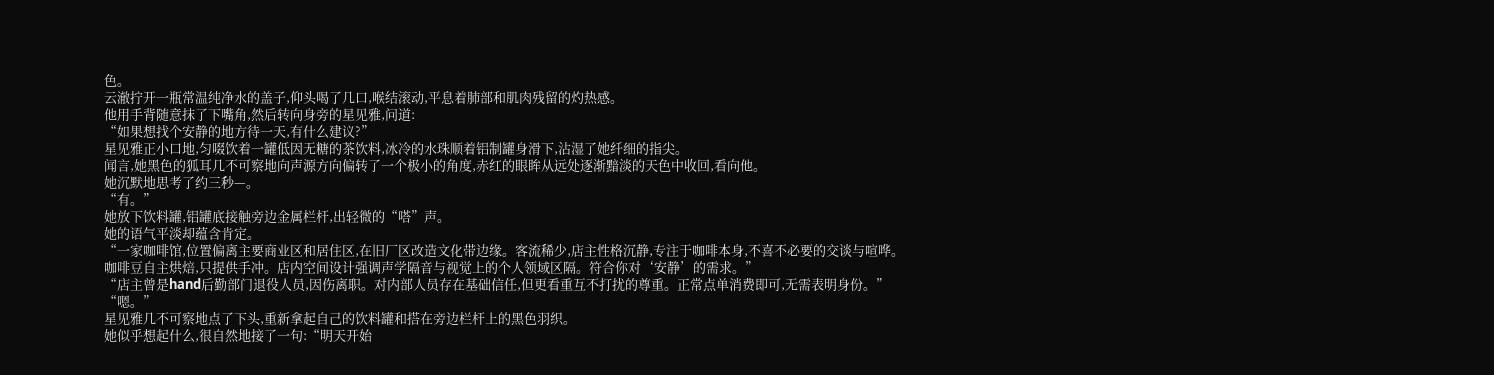色。
云澈拧开一瓶常温纯净水的盖子,仰头喝了几口,喉结滚动,平息着肺部和肌肉残留的灼热感。
他用手背随意抹了下嘴角,然后转向身旁的星见雅,问道:
“如果想找个安静的地方待一天,有什么建议?”
星见雅正小口地,匀啜饮着一罐低因无糖的茶饮料,冰冷的水珠顺着铝制罐身滑下,沾湿了她纤细的指尖。
闻言,她黑色的狐耳几不可察地向声源方向偏转了一个极小的角度,赤红的眼眸从远处逐渐黯淡的天色中收回,看向他。
她沉默地思考了约三秒—。
“有。”
她放下饮料罐,铝罐底接触旁边金属栏杆,出轻微的“嗒”声。
她的语气平淡却蕴含肯定。
“一家咖啡馆,位置偏离主要商业区和居住区,在旧厂区改造文化带边缘。客流稀少,店主性格沉静,专注于咖啡本身,不喜不必要的交谈与喧哗。
咖啡豆自主烘焙,只提供手冲。店内空间设计强调声学隔音与视觉上的个人领域区隔。符合你对‘安静’的需求。”
“店主曾是hand后勤部门退役人员,因伤离职。对内部人员存在基础信任,但更看重互不打扰的尊重。正常点单消费即可,无需表明身份。”
“嗯。”
星见雅几不可察地点了下头,重新拿起自己的饮料罐和搭在旁边栏杆上的黑色羽织。
她似乎想起什么,很自然地接了一句:“明天开始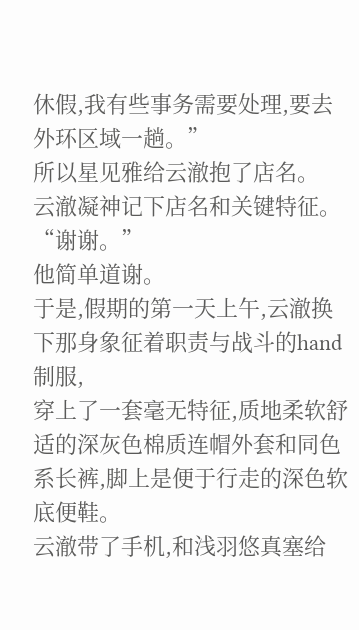休假,我有些事务需要处理,要去外环区域一趟。”
所以星见雅给云澈抱了店名。
云澈凝神记下店名和关键特征。
“谢谢。”
他简单道谢。
于是,假期的第一天上午,云澈换下那身象征着职责与战斗的hand制服,
穿上了一套毫无特征,质地柔软舒适的深灰色棉质连帽外套和同色系长裤,脚上是便于行走的深色软底便鞋。
云澈带了手机,和浅羽悠真塞给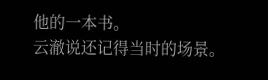他的一本书。
云澈说还记得当时的场景。